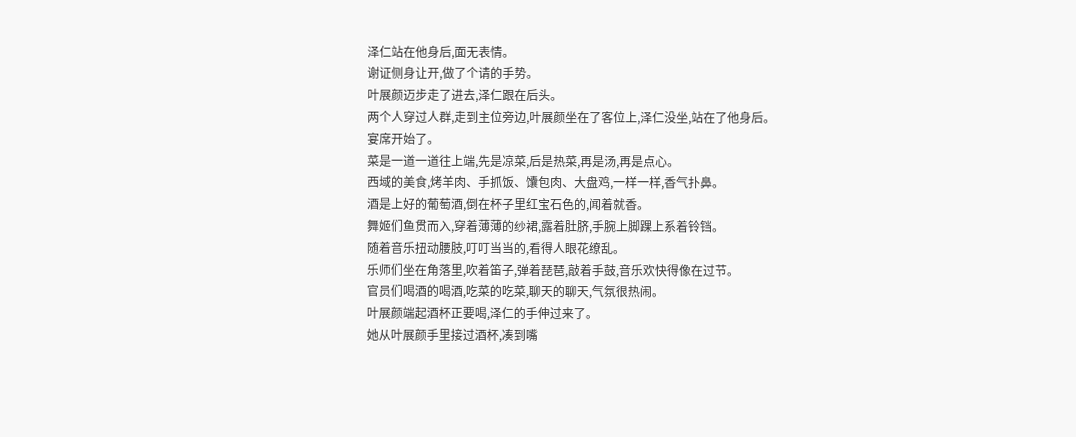泽仁站在他身后,面无表情。
谢证侧身让开,做了个请的手势。
叶展颜迈步走了进去,泽仁跟在后头。
两个人穿过人群,走到主位旁边,叶展颜坐在了客位上,泽仁没坐,站在了他身后。
宴席开始了。
菜是一道一道往上端,先是凉菜,后是热菜,再是汤,再是点心。
西域的美食,烤羊肉、手抓饭、馕包肉、大盘鸡,一样一样,香气扑鼻。
酒是上好的葡萄酒,倒在杯子里红宝石色的,闻着就香。
舞姬们鱼贯而入,穿着薄薄的纱裙,露着肚脐,手腕上脚踝上系着铃铛。
随着音乐扭动腰肢,叮叮当当的,看得人眼花缭乱。
乐师们坐在角落里,吹着笛子,弹着琵琶,敲着手鼓,音乐欢快得像在过节。
官员们喝酒的喝酒,吃菜的吃菜,聊天的聊天,气氛很热闹。
叶展颜端起酒杯正要喝,泽仁的手伸过来了。
她从叶展颜手里接过酒杯,凑到嘴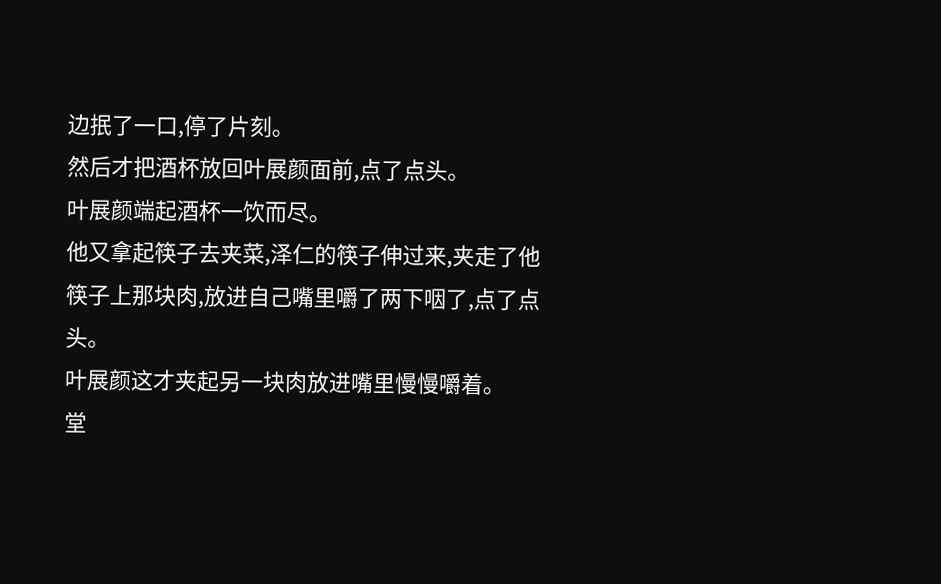边抿了一口,停了片刻。
然后才把酒杯放回叶展颜面前,点了点头。
叶展颜端起酒杯一饮而尽。
他又拿起筷子去夹菜,泽仁的筷子伸过来,夹走了他筷子上那块肉,放进自己嘴里嚼了两下咽了,点了点头。
叶展颜这才夹起另一块肉放进嘴里慢慢嚼着。
堂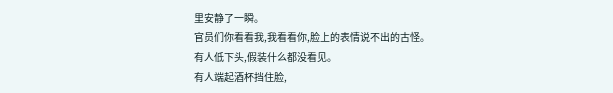里安静了一瞬。
官员们你看看我,我看看你,脸上的表情说不出的古怪。
有人低下头,假装什么都没看见。
有人端起酒杯挡住脸,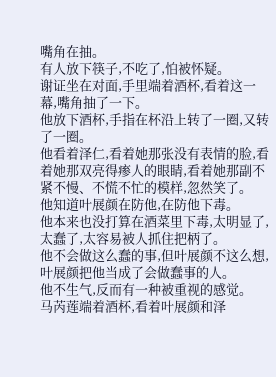嘴角在抽。
有人放下筷子,不吃了,怕被怀疑。
谢证坐在对面,手里端着酒杯,看着这一幕,嘴角抽了一下。
他放下酒杯,手指在杯沿上转了一圈,又转了一圈。
他看着泽仁,看着她那张没有表情的脸,看着她那双亮得瘆人的眼睛,看着她那副不紧不慢、不慌不忙的模样,忽然笑了。
他知道叶展颜在防他,在防他下毒。
他本来也没打算在酒菜里下毒,太明显了,太蠢了,太容易被人抓住把柄了。
他不会做这么蠢的事,但叶展颜不这么想,叶展颜把他当成了会做蠢事的人。
他不生气,反而有一种被重视的感觉。
马芮莲端着酒杯,看着叶展颜和泽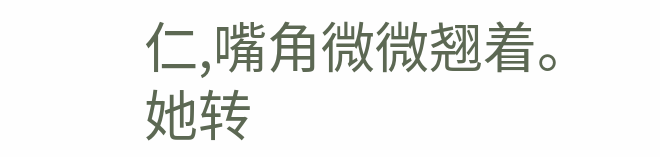仁,嘴角微微翘着。
她转